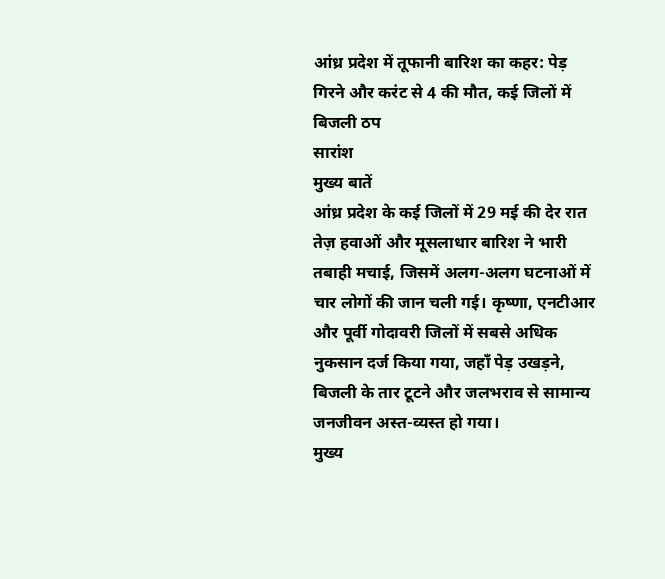आंध्र प्रदेश में तूफानी बारिश का कहर: पेड़ गिरने और करंट से 4 की मौत, कई जिलों में बिजली ठप
सारांश
मुख्य बातें
आंध्र प्रदेश के कई जिलों में 29 मई की देर रात तेज़ हवाओं और मूसलाधार बारिश ने भारी तबाही मचाई, जिसमें अलग-अलग घटनाओं में चार लोगों की जान चली गई। कृष्णा, एनटीआर और पूर्वी गोदावरी जिलों में सबसे अधिक नुकसान दर्ज किया गया, जहाँ पेड़ उखड़ने, बिजली के तार टूटने और जलभराव से सामान्य जनजीवन अस्त-व्यस्त हो गया।
मुख्य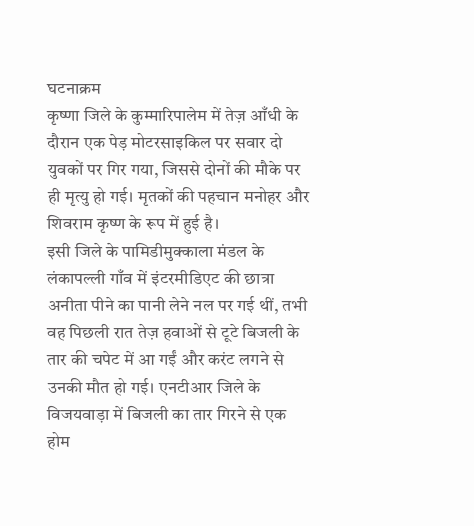घटनाक्रम
कृष्णा जिले के कुम्मारिपालेम में तेज़ आँधी के दौरान एक पेड़ मोटरसाइकिल पर सवार दो युवकों पर गिर गया, जिससे दोनों की मौके पर ही मृत्यु हो गई। मृतकों की पहचान मनोहर और शिवराम कृष्ण के रूप में हुई है।
इसी जिले के पामिडीमुक्काला मंडल के लंकापल्ली गाँव में इंटरमीडिएट की छात्रा अनीता पीने का पानी लेने नल पर गई थीं, तभी वह पिछली रात तेज़ हवाओं से टूटे बिजली के तार की चपेट में आ गईं और करंट लगने से उनकी मौत हो गई। एनटीआर जिले के विजयवाड़ा में बिजली का तार गिरने से एक होम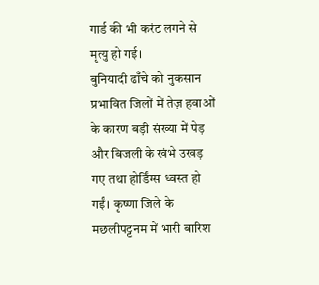गार्ड की भी करंट लगने से मृत्यु हो गई।
बुनियादी ढाँचे को नुकसान
प्रभावित जिलों में तेज़ हवाओं के कारण बड़ी संख्या में पेड़ और बिजली के खंभे उखड़ गए तथा होर्डिंग्स ध्वस्त हो गईं। कृष्णा जिले के मछलीपट्टनम में भारी बारिश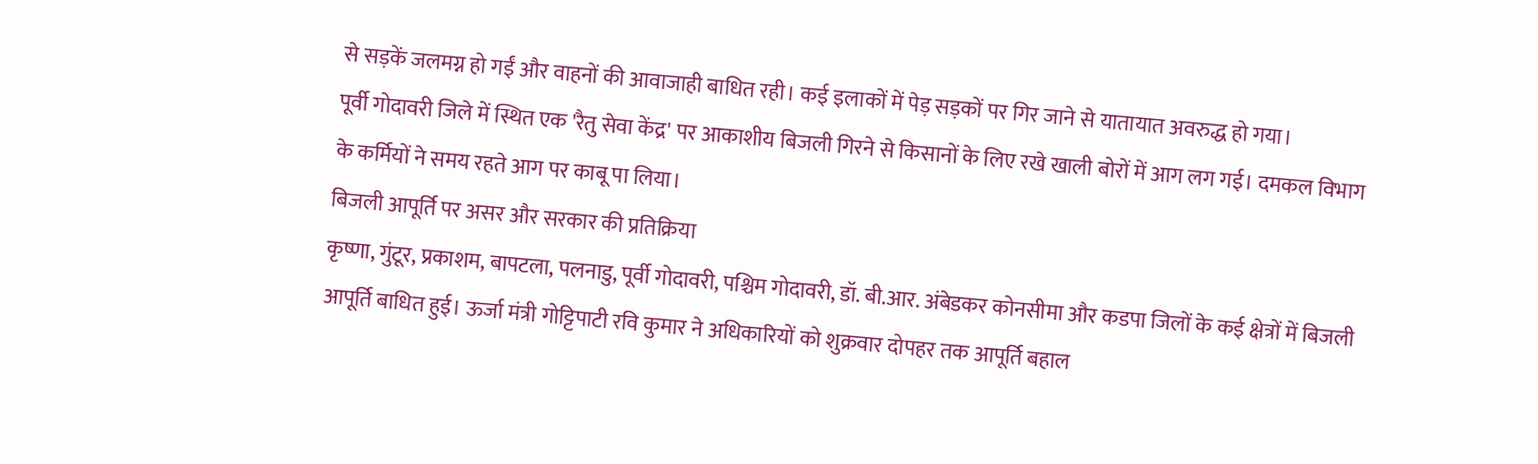से सड़कें जलमग्न हो गईं और वाहनों की आवाजाही बाधित रही। कई इलाकों में पेड़ सड़कों पर गिर जाने से यातायात अवरुद्ध हो गया।
पूर्वी गोदावरी जिले में स्थित एक 'रैतु सेवा केंद्र' पर आकाशीय बिजली गिरने से किसानों के लिए रखे खाली बोरों में आग लग गई। दमकल विभाग के कर्मियों ने समय रहते आग पर काबू पा लिया।
बिजली आपूर्ति पर असर और सरकार की प्रतिक्रिया
कृष्णा, गुंटूर, प्रकाशम, बापटला, पलनाडु, पूर्वी गोदावरी, पश्चिम गोदावरी, डॉ. बी.आर. अंबेडकर कोनसीमा और कडपा जिलों के कई क्षेत्रों में बिजली आपूर्ति बाधित हुई। ऊर्जा मंत्री गोट्टिपाटी रवि कुमार ने अधिकारियों को शुक्रवार दोपहर तक आपूर्ति बहाल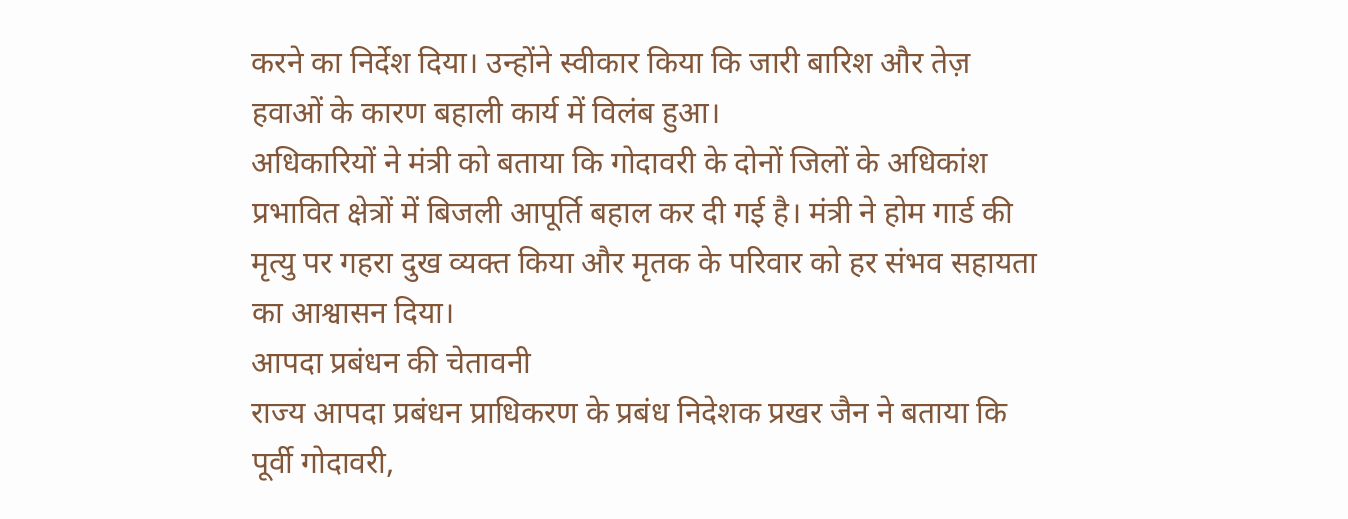करने का निर्देश दिया। उन्होंने स्वीकार किया कि जारी बारिश और तेज़ हवाओं के कारण बहाली कार्य में विलंब हुआ।
अधिकारियों ने मंत्री को बताया कि गोदावरी के दोनों जिलों के अधिकांश प्रभावित क्षेत्रों में बिजली आपूर्ति बहाल कर दी गई है। मंत्री ने होम गार्ड की मृत्यु पर गहरा दुख व्यक्त किया और मृतक के परिवार को हर संभव सहायता का आश्वासन दिया।
आपदा प्रबंधन की चेतावनी
राज्य आपदा प्रबंधन प्राधिकरण के प्रबंध निदेशक प्रखर जैन ने बताया कि पूर्वी गोदावरी,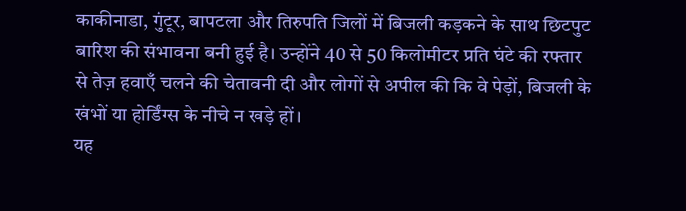काकीनाडा, गुंटूर, बापटला और तिरुपति जिलों में बिजली कड़कने के साथ छिटपुट बारिश की संभावना बनी हुई है। उन्होंने 40 से 50 किलोमीटर प्रति घंटे की रफ्तार से तेज़ हवाएँ चलने की चेतावनी दी और लोगों से अपील की कि वे पेड़ों, बिजली के खंभों या होर्डिंग्स के नीचे न खड़े हों।
यह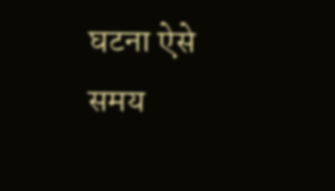घटना ऐसे समय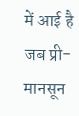में आई है जब प्री-मानसून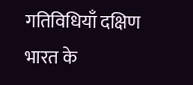गतिविधियाँ दक्षिण भारत के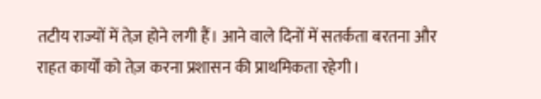तटीय राज्यों में तेज़ होने लगी हैं। आने वाले दिनों में सतर्कता बरतना और राहत कार्यों को तेज़ करना प्रशासन की प्राथमिकता रहेगी।